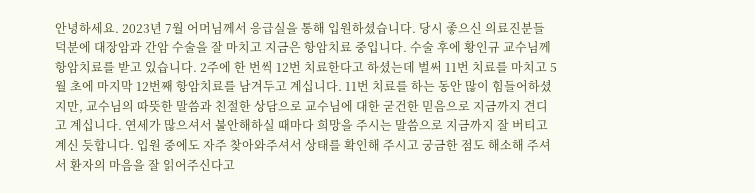안녕하세요. 2023년 7월 어머님께서 응급실을 통해 입원하셨습니다. 당시 좋으신 의료진분들 덕분에 대장암과 간암 수술을 잘 마치고 지금은 항암치료 중입니다. 수술 후에 황인규 교수님께 항암치료를 받고 있습니다. 2주에 한 번씩 12번 치료한다고 하셨는데 벌써 11번 치료를 마치고 5월 초에 마지막 12번째 항암치료를 남겨두고 계십니다. 11번 치료를 하는 동안 많이 힘들어하셨지만, 교수님의 따뜻한 말씀과 친절한 상담으로 교수님에 대한 굳건한 믿음으로 지금까지 견디고 계십니다. 연세가 많으셔서 불안해하실 때마다 희망을 주시는 말씀으로 지금까지 잘 버티고 계신 듯합니다. 입원 중에도 자주 찾아와주셔서 상태를 확인해 주시고 궁금한 점도 해소해 주셔서 환자의 마음을 잘 읽어주신다고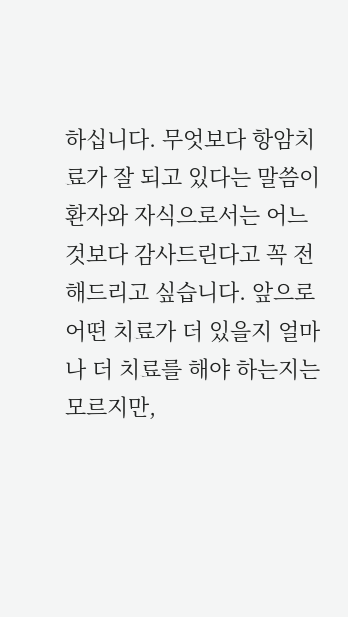하십니다. 무엇보다 항암치료가 잘 되고 있다는 말씀이 환자와 자식으로서는 어느 것보다 감사드린다고 꼭 전해드리고 싶습니다. 앞으로 어떤 치료가 더 있을지 얼마나 더 치료를 해야 하는지는 모르지만,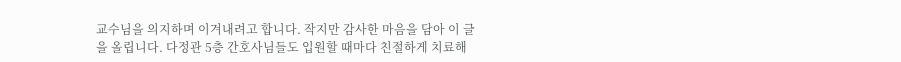교수님을 의지하며 이겨내려고 합니다. 작지만 감사한 마음을 담아 이 글을 올립니다. 다정관 5층 간호사님들도 입원할 때마다 친절하게 치료해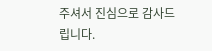주셔서 진심으로 감사드립니다.